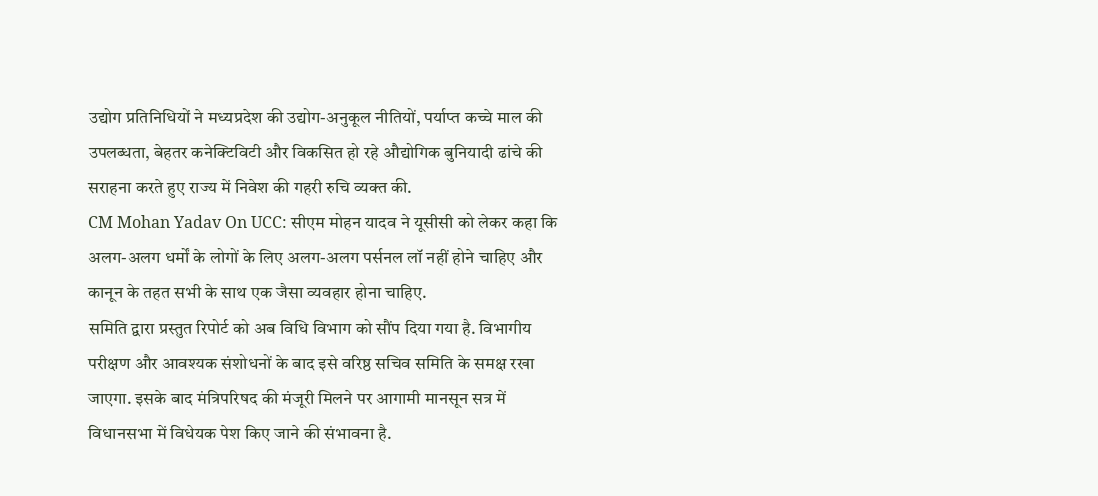उद्योग प्रतिनिधियों ने मध्यप्रदेश की उद्योग-अनुकूल नीतियों, पर्याप्त कच्चे माल की उपलब्धता, बेहतर कनेक्टिविटी और विकसित हो रहे औद्योगिक बुनियादी ढांचे की सराहना करते हुए राज्य में निवेश की गहरी रुचि व्यक्त की.
CM Mohan Yadav On UCC: सीएम मोहन यादव ने यूसीसी को लेकर कहा कि अलग-अलग धर्मों के लोगों के लिए अलग-अलग पर्सनल लॉ नहीं होने चाहिए और कानून के तहत सभी के साथ एक जैसा व्यवहार होना चाहिए.
समिति द्वारा प्रस्तुत रिपोर्ट को अब विधि विभाग को सौंप दिया गया है. विभागीय परीक्षण और आवश्यक संशोधनों के बाद इसे वरिष्ठ सचिव समिति के समक्ष रखा जाएगा. इसके बाद मंत्रिपरिषद की मंजूरी मिलने पर आगामी मानसून सत्र में विधानसभा में विधेयक पेश किए जाने की संभावना है.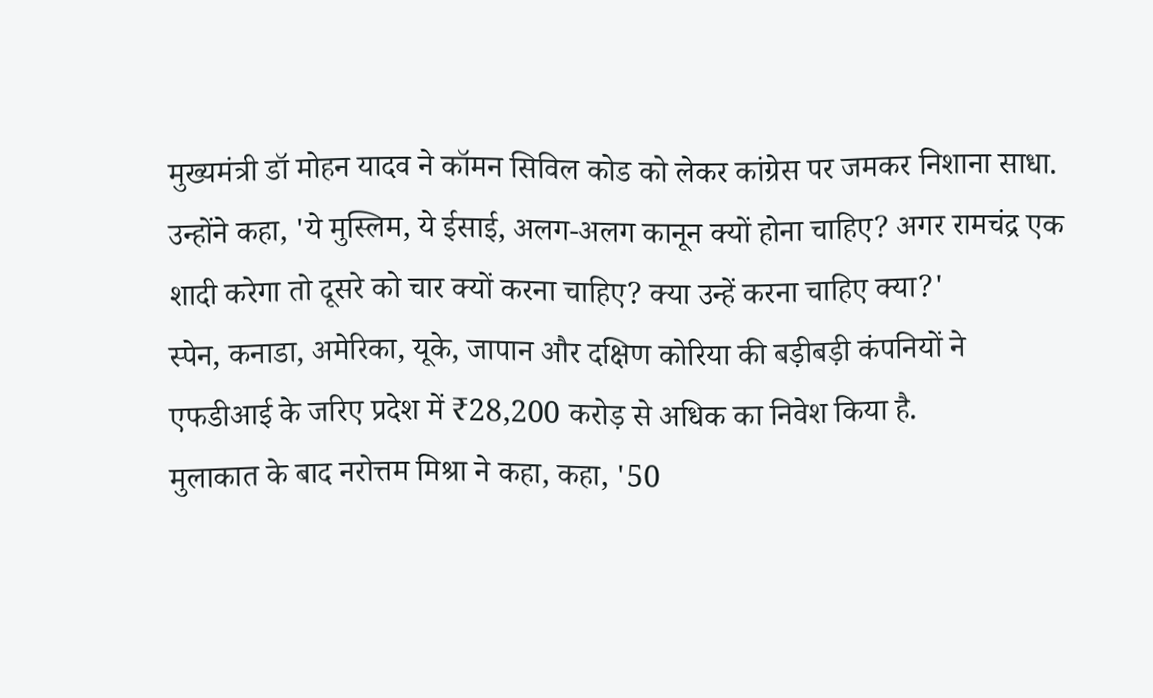मुख्यमंत्री डॉ मोहन यादव ने कॉमन सिविल कोड को लेकर कांग्रेस पर जमकर निशाना साधा. उन्होंने कहा, 'ये मुस्लिम, ये ईसाई, अलग-अलग कानून क्यों होना चाहिए? अगर रामचंद्र एक शादी करेगा तो दूसरे को चार क्यों करना चाहिए? क्या उन्हें करना चाहिए क्या?'
स्पेन, कनाडा, अमेरिका, यूके, जापान और दक्षिण कोरिया की बड़ीबड़ी कंपनियों ने एफडीआई के जरिए प्रदेश में ₹28,200 करोड़ से अधिक का निवेश किया है.
मुलाकात के बाद नरोत्तम मिश्रा ने कहा, कहा, '50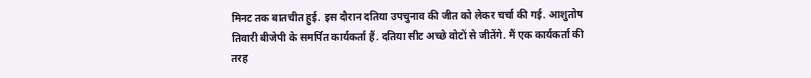मिनट तक बातचीत हुई. इस दौरान दतिया उपचुनाव की जीत को लेकर चर्चा की गई. आशुतोष तिवारी बीजेपी के समर्पित कार्यकर्ता हैं. दतिया सीट अच्छे वोटों से जीतेंगे. मैं एक कार्यकर्ता की तरह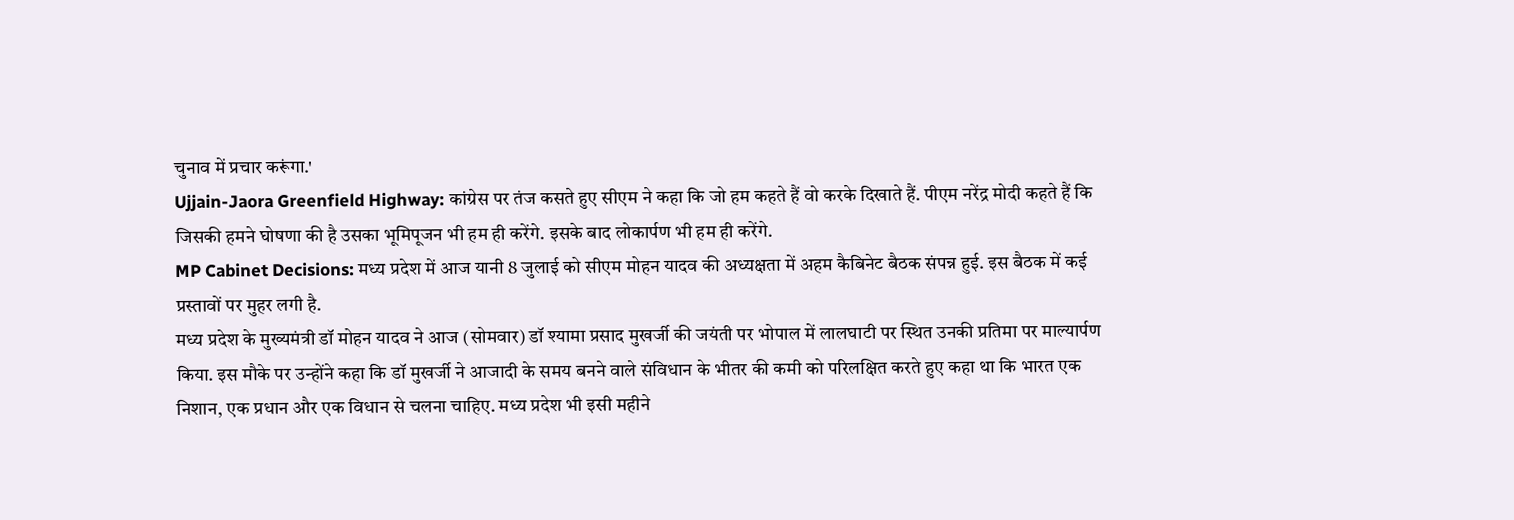चुनाव में प्रचार करूंगा.'
Ujjain-Jaora Greenfield Highway: कांग्रेस पर तंज कसते हुए सीएम ने कहा कि जो हम कहते हैं वो करके दिखाते हैं. पीएम नरेंद्र मोदी कहते हैं कि जिसकी हमने घोषणा की है उसका भूमिपूजन भी हम ही करेंगे. इसके बाद लोकार्पण भी हम ही करेंगे.
MP Cabinet Decisions: मध्य प्रदेश में आज यानी 8 जुलाई को सीएम मोहन यादव की अध्यक्षता में अहम कैबिनेट बैठक संपन्न हुई. इस बैठक में कई प्रस्तावों पर मुहर लगी है.
मध्य प्रदेश के मुख्यमंत्री डॉ मोहन यादव ने आज (सोमवार) डॉ श्यामा प्रसाद मुखर्जी की जयंती पर भोपाल में लालघाटी पर स्थित उनकी प्रतिमा पर माल्यार्पण किया. इस मौके पर उन्होंने कहा कि डॉ मुखर्जी ने आजादी के समय बनने वाले संविधान के भीतर की कमी को परिलक्षित करते हुए कहा था कि भारत एक निशान, एक प्रधान और एक विधान से चलना चाहिए. मध्य प्रदेश भी इसी महीने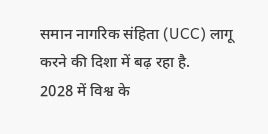समान नागरिक संहिता (UCC) लागू करने की दिशा में बढ़ रहा है.
2028 में विश्व के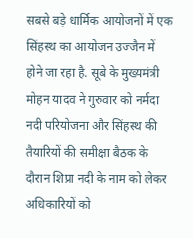सबसे बड़े धार्मिक आयोजनों में एक सिंहस्थ का आयोजन उज्जैन में होने जा रहा है. सूबे के मुख्यमंत्री मोहन यादव ने गुरुवार को नर्मदा नदी परियोजना और सिंहस्थ की तैयारियों की समीक्षा बैठक के दौरान शिप्रा नदी के नाम को लेकर अधिकारियों को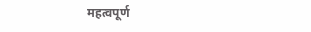महत्वपूर्ण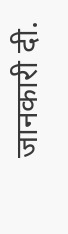जानकारी दी.